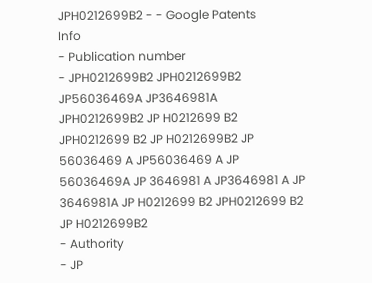JPH0212699B2 - - Google Patents
Info
- Publication number
- JPH0212699B2 JPH0212699B2 JP56036469A JP3646981A JPH0212699B2 JP H0212699 B2 JPH0212699 B2 JP H0212699B2 JP 56036469 A JP56036469 A JP 56036469A JP 3646981 A JP3646981 A JP 3646981A JP H0212699 B2 JPH0212699 B2 JP H0212699B2
- Authority
- JP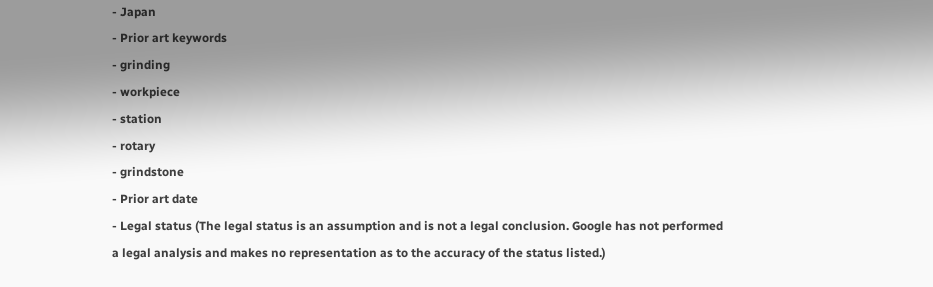- Japan
- Prior art keywords
- grinding
- workpiece
- station
- rotary
- grindstone
- Prior art date
- Legal status (The legal status is an assumption and is not a legal conclusion. Google has not performed a legal analysis and makes no representation as to the accuracy of the status listed.)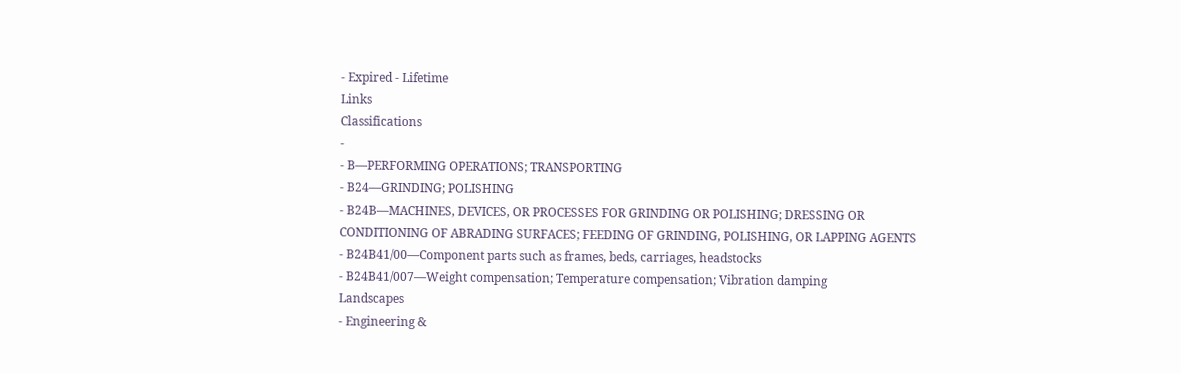- Expired - Lifetime
Links
Classifications
-
- B—PERFORMING OPERATIONS; TRANSPORTING
- B24—GRINDING; POLISHING
- B24B—MACHINES, DEVICES, OR PROCESSES FOR GRINDING OR POLISHING; DRESSING OR CONDITIONING OF ABRADING SURFACES; FEEDING OF GRINDING, POLISHING, OR LAPPING AGENTS
- B24B41/00—Component parts such as frames, beds, carriages, headstocks
- B24B41/007—Weight compensation; Temperature compensation; Vibration damping
Landscapes
- Engineering &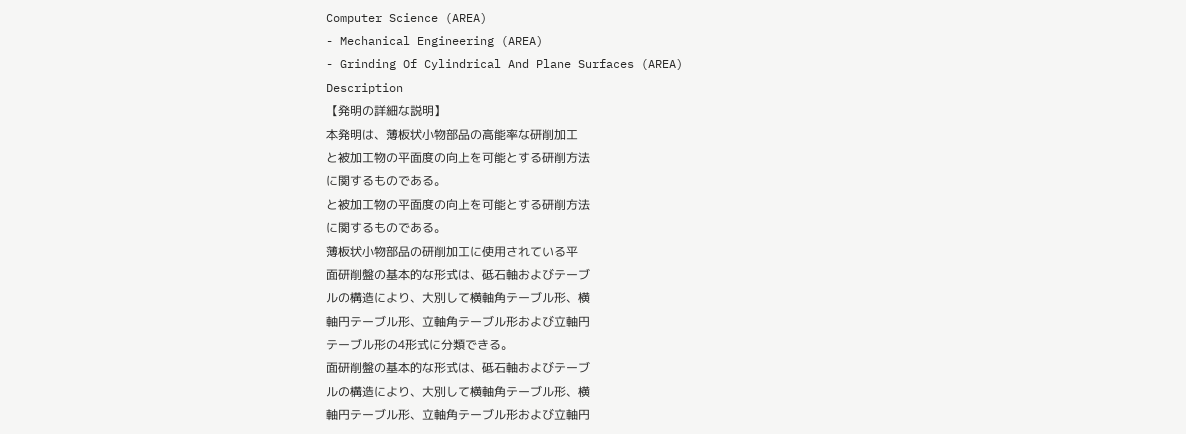Computer Science (AREA)
- Mechanical Engineering (AREA)
- Grinding Of Cylindrical And Plane Surfaces (AREA)
Description
【発明の詳細な説明】
本発明は、薄板状小物部品の高能率な研削加工
と被加工物の平面度の向上を可能とする研削方法
に関するものである。
と被加工物の平面度の向上を可能とする研削方法
に関するものである。
薄板状小物部品の研削加工に使用されている平
面研削盤の基本的な形式は、砥石軸およびテーブ
ルの構造により、大別して横軸角テーブル形、横
軸円テーブル形、立軸角テーブル形および立軸円
テーブル形の4形式に分類できる。
面研削盤の基本的な形式は、砥石軸およびテーブ
ルの構造により、大別して横軸角テーブル形、横
軸円テーブル形、立軸角テーブル形および立軸円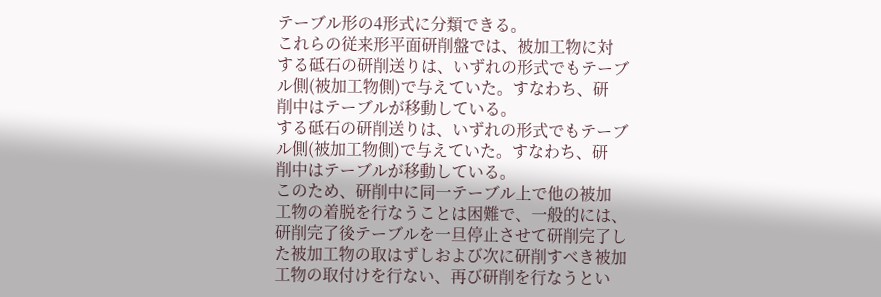テーブル形の4形式に分類できる。
これらの従来形平面研削盤では、被加工物に対
する砥石の研削送りは、いずれの形式でもテーブ
ル側(被加工物側)で与えていた。すなわち、研
削中はテーブルが移動している。
する砥石の研削送りは、いずれの形式でもテーブ
ル側(被加工物側)で与えていた。すなわち、研
削中はテーブルが移動している。
このため、研削中に同一テーブル上で他の被加
工物の着脱を行なうことは困難で、一般的には、
研削完了後テーブルを一旦停止させて研削完了し
た被加工物の取はずしおよび次に研削すべき被加
工物の取付けを行ない、再び研削を行なうとい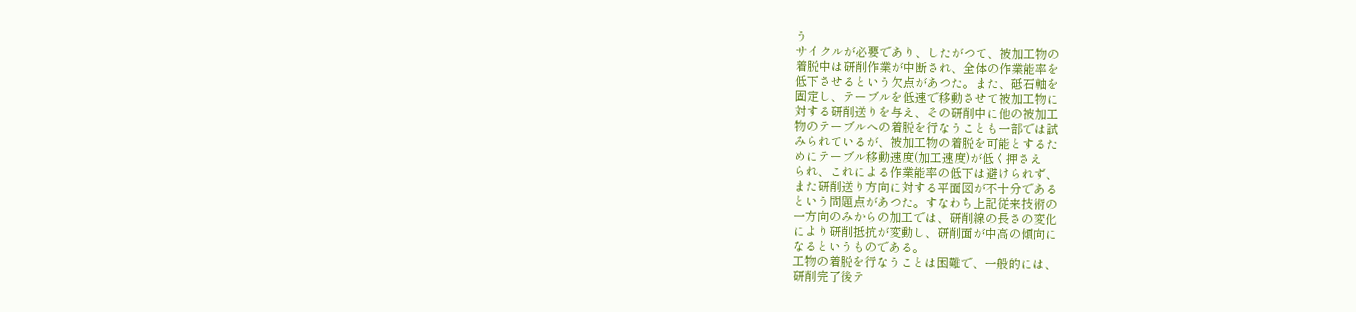う
サイクルが必要であり、したがつて、被加工物の
着脱中は研削作業が中断され、全体の作業能率を
低下させるという欠点があつた。また、砥石軸を
固定し、テーブルを低速で移動させて被加工物に
対する研削送りを与え、その研削中に他の被加工
物のテーブルへの着脱を行なうことも一部では試
みられているが、被加工物の着脱を可能とするた
めにテーブル移動速度(加工速度)が低く押さえ
られ、これによる作業能率の低下は避けられず、
また研削送り方向に対する平面図が不十分である
という問題点があつた。すなわち上記従来技術の
一方向のみからの加工では、研削線の長さの変化
により研削抵抗が変動し、研削面が中高の傾向に
なるというものである。
工物の着脱を行なうことは困難で、一般的には、
研削完了後テ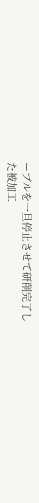ーブルを一旦停止させて研削完了し
た被加工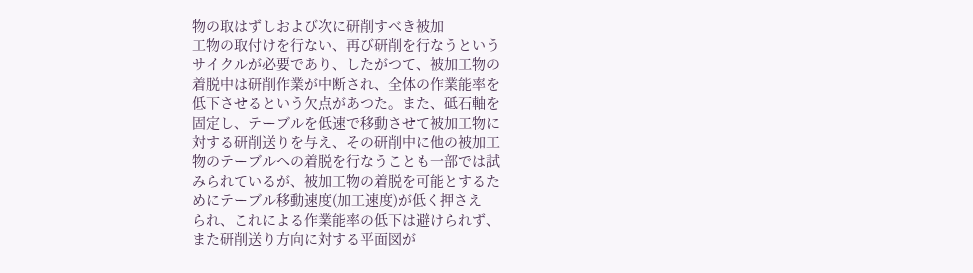物の取はずしおよび次に研削すべき被加
工物の取付けを行ない、再び研削を行なうという
サイクルが必要であり、したがつて、被加工物の
着脱中は研削作業が中断され、全体の作業能率を
低下させるという欠点があつた。また、砥石軸を
固定し、テーブルを低速で移動させて被加工物に
対する研削送りを与え、その研削中に他の被加工
物のテーブルへの着脱を行なうことも一部では試
みられているが、被加工物の着脱を可能とするた
めにテーブル移動速度(加工速度)が低く押さえ
られ、これによる作業能率の低下は避けられず、
また研削送り方向に対する平面図が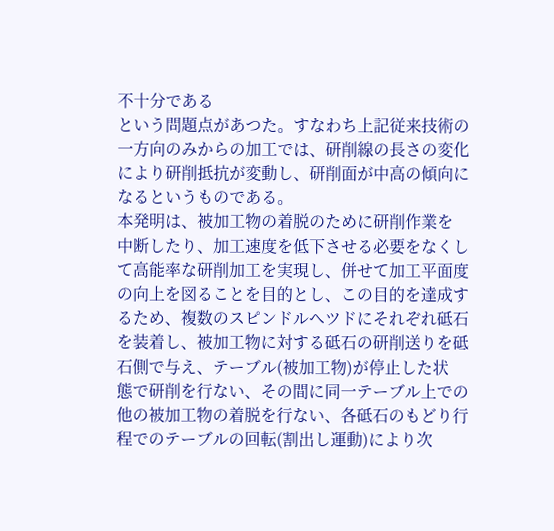不十分である
という問題点があつた。すなわち上記従来技術の
一方向のみからの加工では、研削線の長さの変化
により研削抵抗が変動し、研削面が中高の傾向に
なるというものである。
本発明は、被加工物の着脱のために研削作業を
中断したり、加工速度を低下させる必要をなくし
て高能率な研削加工を実現し、併せて加工平面度
の向上を図ることを目的とし、この目的を達成す
るため、複数のスピンドルヘツドにそれぞれ砥石
を装着し、被加工物に対する砥石の研削送りを砥
石側で与え、テーブル(被加工物)が停止した状
態で研削を行ない、その間に同一テーブル上での
他の被加工物の着脱を行ない、各砥石のもどり行
程でのテーブルの回転(割出し運動)により次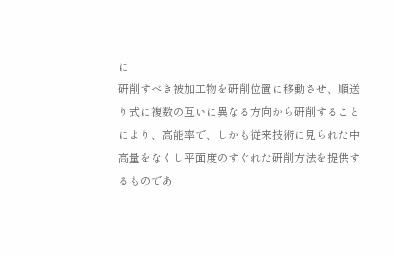に
研削すべき被加工物を研削位置に移動させ、順送
り式に複数の互いに異なる方向から研削すること
により、高能率で、しかも従来技術に見られた中
高量をなくし平面度のすぐれた研削方法を提供す
るものであ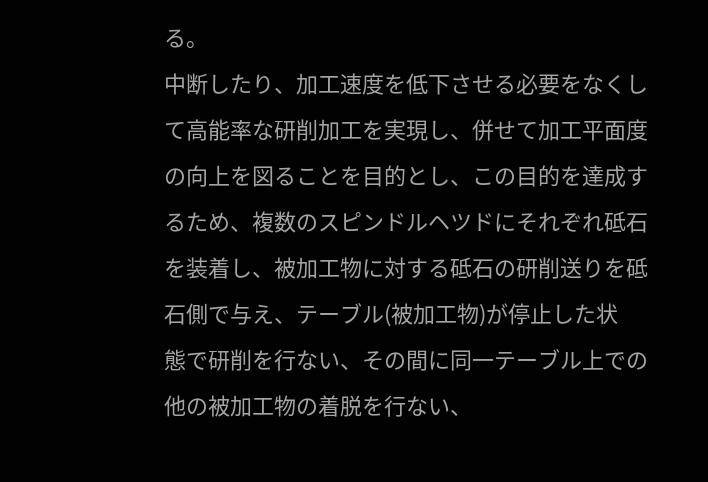る。
中断したり、加工速度を低下させる必要をなくし
て高能率な研削加工を実現し、併せて加工平面度
の向上を図ることを目的とし、この目的を達成す
るため、複数のスピンドルヘツドにそれぞれ砥石
を装着し、被加工物に対する砥石の研削送りを砥
石側で与え、テーブル(被加工物)が停止した状
態で研削を行ない、その間に同一テーブル上での
他の被加工物の着脱を行ない、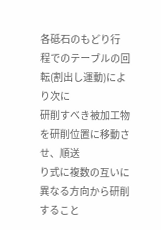各砥石のもどり行
程でのテーブルの回転(割出し運動)により次に
研削すべき被加工物を研削位置に移動させ、順送
り式に複数の互いに異なる方向から研削すること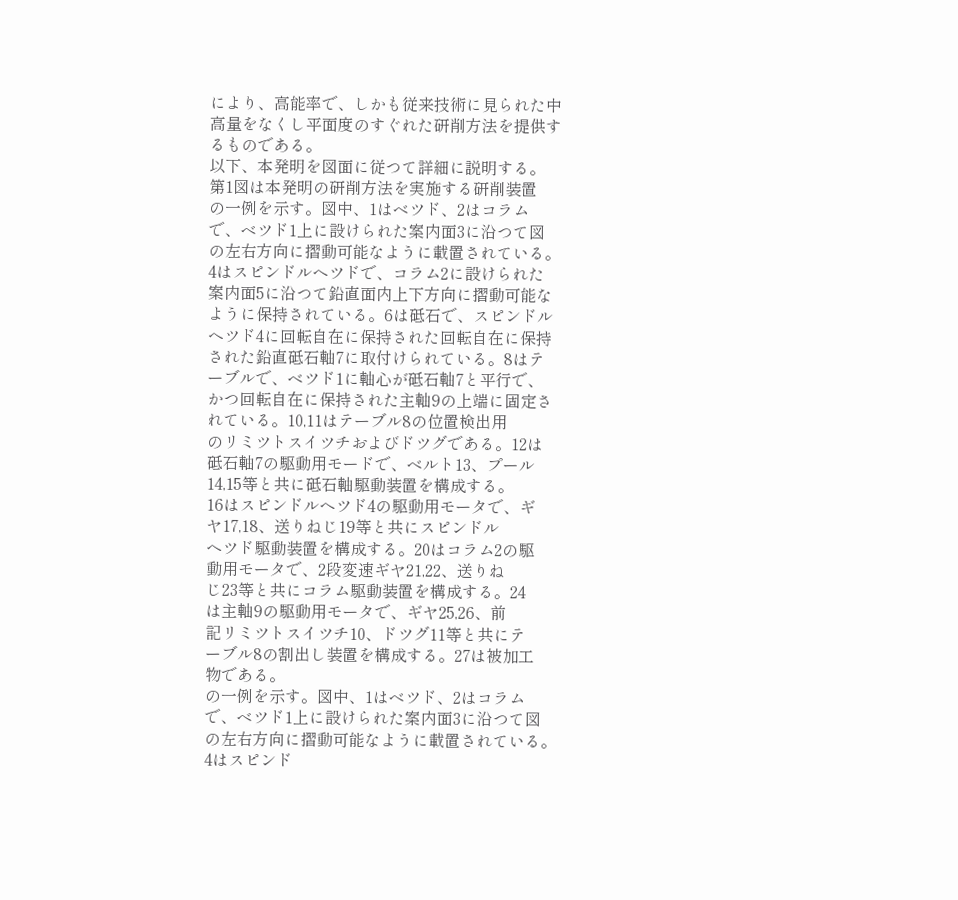により、高能率で、しかも従来技術に見られた中
高量をなくし平面度のすぐれた研削方法を提供す
るものである。
以下、本発明を図面に従つて詳細に説明する。
第1図は本発明の研削方法を実施する研削装置
の一例を示す。図中、1はベツド、2はコラム
で、ベツド1上に設けられた案内面3に沿つて図
の左右方向に摺動可能なように載置されている。
4はスピンドルヘツドで、コラム2に設けられた
案内面5に沿つて鉛直面内上下方向に摺動可能な
ように保持されている。6は砥石で、スピンドル
ヘツド4に回転自在に保持された回転自在に保持
された鉛直砥石軸7に取付けられている。8はテ
ーブルで、ベツド1に軸心が砥石軸7と平行で、
かつ回転自在に保持された主軸9の上端に固定さ
れている。10,11はテーブル8の位置検出用
のリミツトスイツチおよびドツグである。12は
砥石軸7の駆動用モードで、ベルト13、プール
14,15等と共に砥石軸駆動装置を構成する。
16はスピンドルヘツド4の駆動用モータで、ギ
ヤ17,18、送りねじ19等と共にスピンドル
ヘツド駆動装置を構成する。20はコラム2の駆
動用モータで、2段変速ギヤ21,22、送りね
じ23等と共にコラム駆動装置を構成する。24
は主軸9の駆動用モータで、ギヤ25,26、前
記リミツトスイツチ10、ドツグ11等と共にテ
ーブル8の割出し装置を構成する。27は被加工
物である。
の一例を示す。図中、1はベツド、2はコラム
で、ベツド1上に設けられた案内面3に沿つて図
の左右方向に摺動可能なように載置されている。
4はスピンド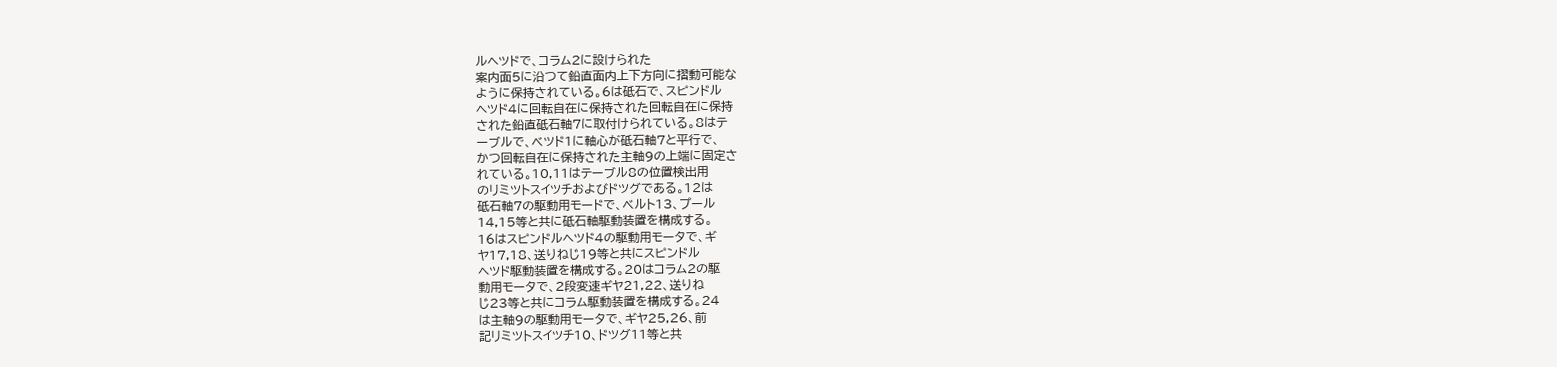ルヘツドで、コラム2に設けられた
案内面5に沿つて鉛直面内上下方向に摺動可能な
ように保持されている。6は砥石で、スピンドル
ヘツド4に回転自在に保持された回転自在に保持
された鉛直砥石軸7に取付けられている。8はテ
ーブルで、ベツド1に軸心が砥石軸7と平行で、
かつ回転自在に保持された主軸9の上端に固定さ
れている。10,11はテーブル8の位置検出用
のリミツトスイツチおよびドツグである。12は
砥石軸7の駆動用モードで、ベルト13、プール
14,15等と共に砥石軸駆動装置を構成する。
16はスピンドルヘツド4の駆動用モータで、ギ
ヤ17,18、送りねじ19等と共にスピンドル
ヘツド駆動装置を構成する。20はコラム2の駆
動用モータで、2段変速ギヤ21,22、送りね
じ23等と共にコラム駆動装置を構成する。24
は主軸9の駆動用モータで、ギヤ25,26、前
記リミツトスイツチ10、ドツグ11等と共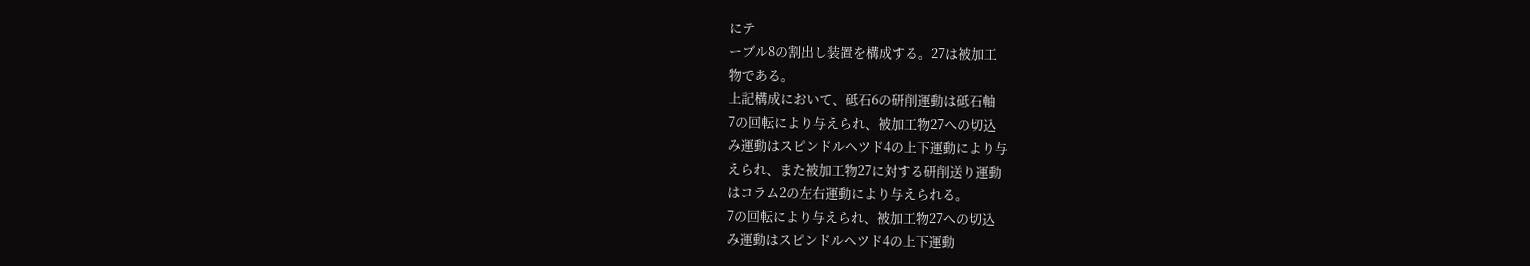にテ
ーブル8の割出し装置を構成する。27は被加工
物である。
上記構成において、砥石6の研削運動は砥石軸
7の回転により与えられ、被加工物27への切込
み運動はスピンドルヘツド4の上下運動により与
えられ、また被加工物27に対する研削送り運動
はコラム2の左右運動により与えられる。
7の回転により与えられ、被加工物27への切込
み運動はスピンドルヘツド4の上下運動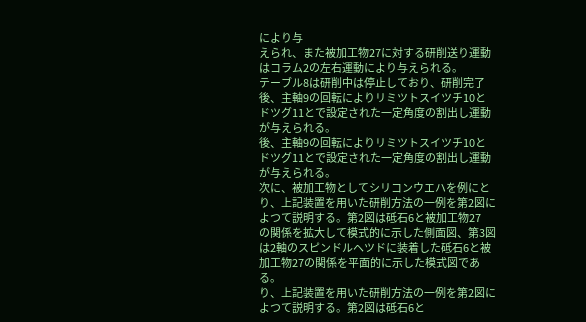により与
えられ、また被加工物27に対する研削送り運動
はコラム2の左右運動により与えられる。
テーブル8は研削中は停止しており、研削完了
後、主軸9の回転によりリミツトスイツチ10と
ドツグ11とで設定された一定角度の割出し運動
が与えられる。
後、主軸9の回転によりリミツトスイツチ10と
ドツグ11とで設定された一定角度の割出し運動
が与えられる。
次に、被加工物としてシリコンウエハを例にと
り、上記装置を用いた研削方法の一例を第2図に
よつて説明する。第2図は砥石6と被加工物27
の関係を拡大して模式的に示した側面図、第3図
は2軸のスピンドルヘツドに装着した砥石6と被
加工物27の関係を平面的に示した模式図であ
る。
り、上記装置を用いた研削方法の一例を第2図に
よつて説明する。第2図は砥石6と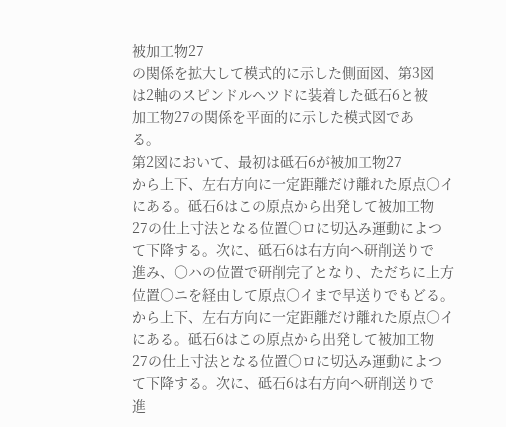被加工物27
の関係を拡大して模式的に示した側面図、第3図
は2軸のスピンドルヘツドに装着した砥石6と被
加工物27の関係を平面的に示した模式図であ
る。
第2図において、最初は砥石6が被加工物27
から上下、左右方向に一定距離だけ離れた原点○イ
にある。砥石6はこの原点から出発して被加工物
27の仕上寸法となる位置○ロに切込み運動によつ
て下降する。次に、砥石6は右方向へ研削送りで
進み、○ハの位置で研削完了となり、ただちに上方
位置○ニを経由して原点○イまで早送りでもどる。
から上下、左右方向に一定距離だけ離れた原点○イ
にある。砥石6はこの原点から出発して被加工物
27の仕上寸法となる位置○ロに切込み運動によつ
て下降する。次に、砥石6は右方向へ研削送りで
進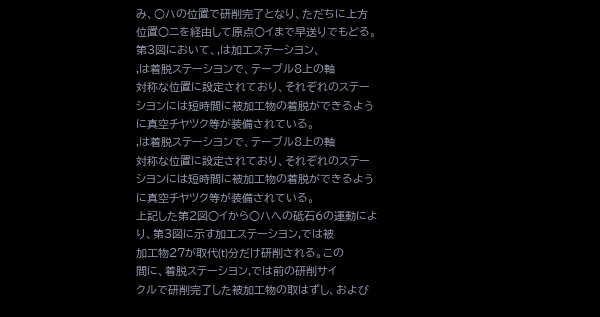み、○ハの位置で研削完了となり、ただちに上方
位置○ニを経由して原点○イまで早送りでもどる。
第3図において、,は加工ステーシヨン、
,は着脱ステーシヨンで、テーブル8上の軸
対称な位置に設定されており、それぞれのステー
シヨンには短時間に被加工物の着脱ができるよう
に真空チヤツク等が装備されている。
,は着脱ステーシヨンで、テーブル8上の軸
対称な位置に設定されており、それぞれのステー
シヨンには短時間に被加工物の着脱ができるよう
に真空チヤツク等が装備されている。
上記した第2図○イから○ハへの砥石6の運動によ
り、第3図に示す加工ステーシヨン,では被
加工物27が取代(t)分だけ研削される。この
間に、着脱ステーシヨン,では前の研削サイ
クルで研削完了した被加工物の取はずし、および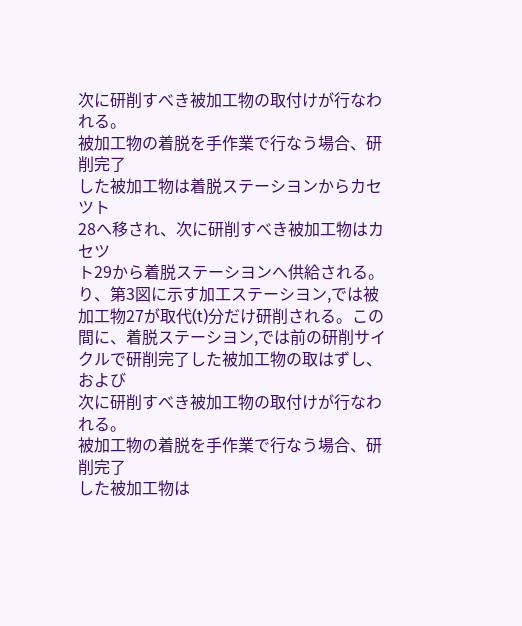次に研削すべき被加工物の取付けが行なわれる。
被加工物の着脱を手作業で行なう場合、研削完了
した被加工物は着脱ステーシヨンからカセツト
28へ移され、次に研削すべき被加工物はカセツ
ト29から着脱ステーシヨンへ供給される。
り、第3図に示す加工ステーシヨン,では被
加工物27が取代(t)分だけ研削される。この
間に、着脱ステーシヨン,では前の研削サイ
クルで研削完了した被加工物の取はずし、および
次に研削すべき被加工物の取付けが行なわれる。
被加工物の着脱を手作業で行なう場合、研削完了
した被加工物は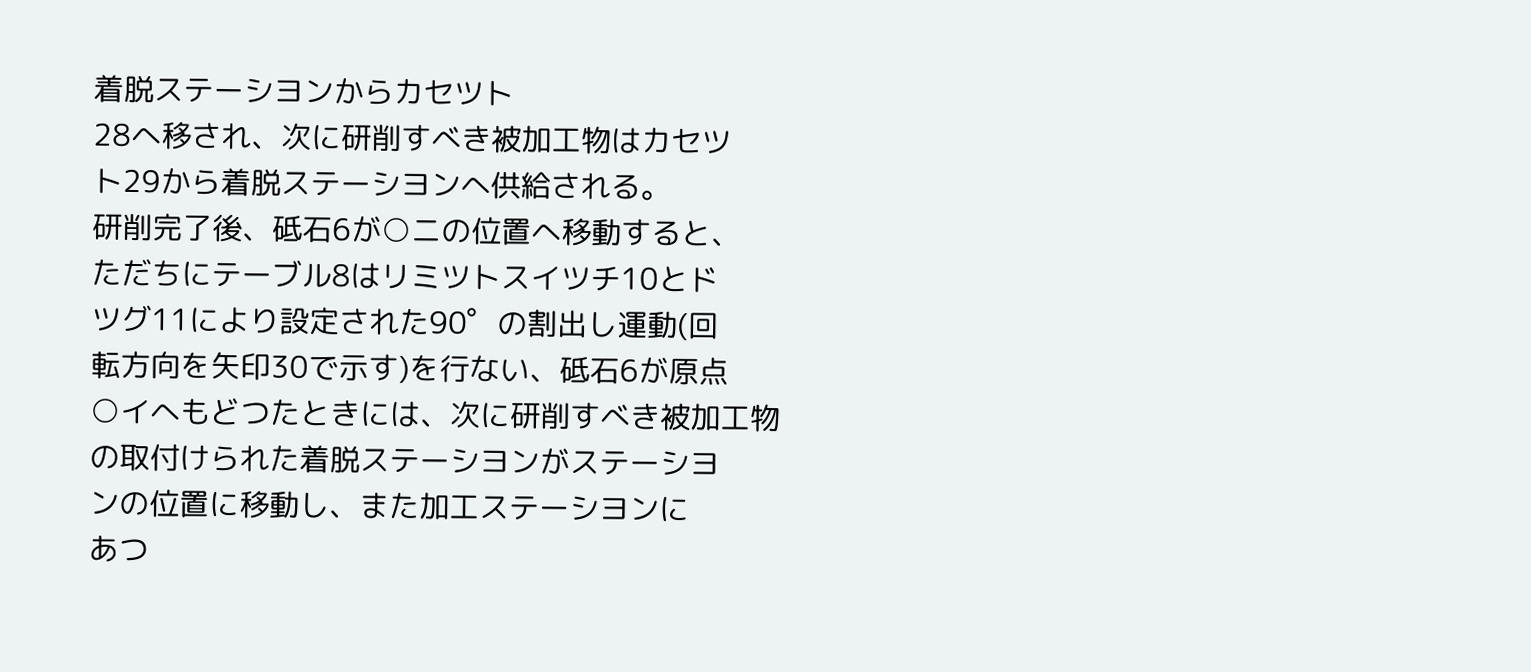着脱ステーシヨンからカセツト
28へ移され、次に研削すべき被加工物はカセツ
ト29から着脱ステーシヨンへ供給される。
研削完了後、砥石6が○ニの位置へ移動すると、
ただちにテーブル8はリミツトスイツチ10とド
ツグ11により設定された90゜の割出し運動(回
転方向を矢印30で示す)を行ない、砥石6が原点
○イへもどつたときには、次に研削すべき被加工物
の取付けられた着脱ステーシヨンがステーシヨ
ンの位置に移動し、また加工ステーシヨンに
あつ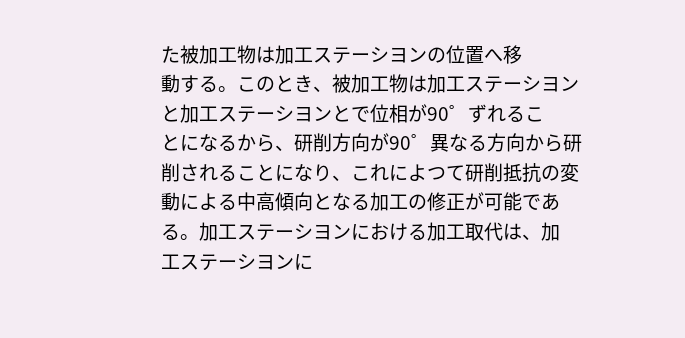た被加工物は加工ステーシヨンの位置へ移
動する。このとき、被加工物は加工ステーシヨン
と加工ステーシヨンとで位相が90゜ずれるこ
とになるから、研削方向が90゜異なる方向から研
削されることになり、これによつて研削抵抗の変
動による中高傾向となる加工の修正が可能であ
る。加工ステーシヨンにおける加工取代は、加
工ステーシヨンに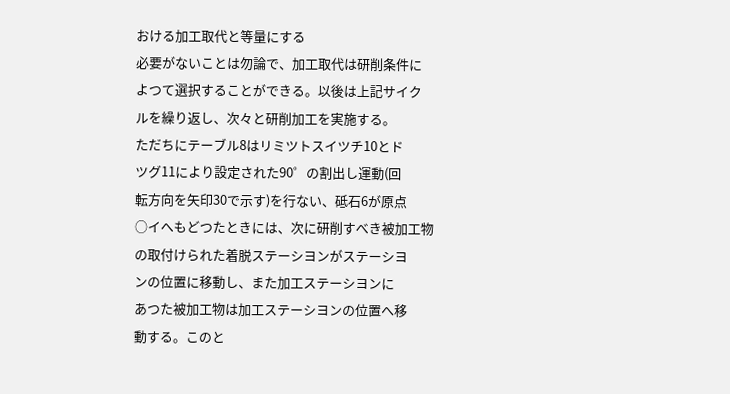おける加工取代と等量にする
必要がないことは勿論で、加工取代は研削条件に
よつて選択することができる。以後は上記サイク
ルを繰り返し、次々と研削加工を実施する。
ただちにテーブル8はリミツトスイツチ10とド
ツグ11により設定された90゜の割出し運動(回
転方向を矢印30で示す)を行ない、砥石6が原点
○イへもどつたときには、次に研削すべき被加工物
の取付けられた着脱ステーシヨンがステーシヨ
ンの位置に移動し、また加工ステーシヨンに
あつた被加工物は加工ステーシヨンの位置へ移
動する。このと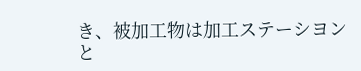き、被加工物は加工ステーシヨン
と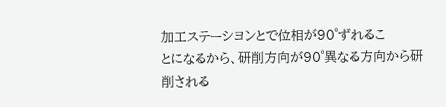加工ステーシヨンとで位相が90゜ずれるこ
とになるから、研削方向が90゜異なる方向から研
削される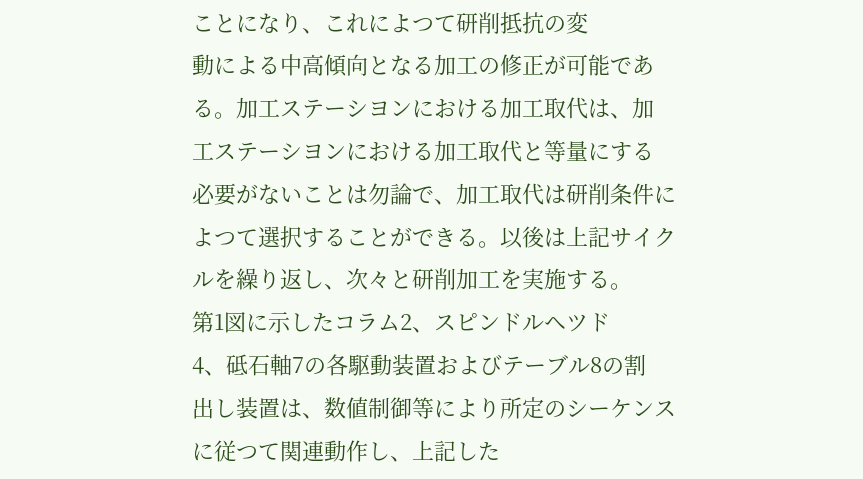ことになり、これによつて研削抵抗の変
動による中高傾向となる加工の修正が可能であ
る。加工ステーシヨンにおける加工取代は、加
工ステーシヨンにおける加工取代と等量にする
必要がないことは勿論で、加工取代は研削条件に
よつて選択することができる。以後は上記サイク
ルを繰り返し、次々と研削加工を実施する。
第1図に示したコラム2、スピンドルヘツド
4、砥石軸7の各駆動装置およびテーブル8の割
出し装置は、数値制御等により所定のシーケンス
に従つて関連動作し、上記した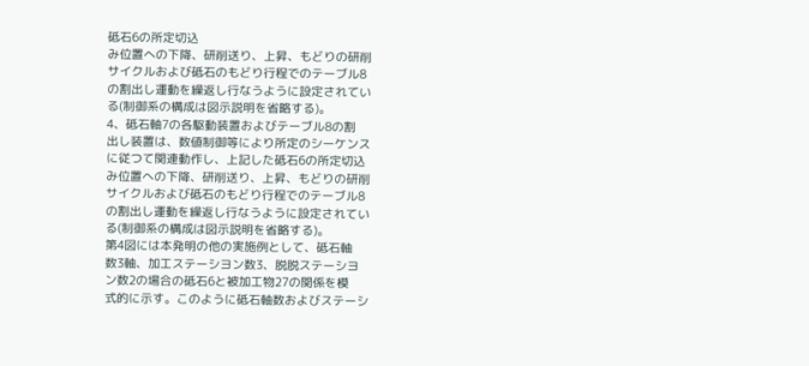砥石6の所定切込
み位置への下降、研削送り、上昇、もどりの研削
サイクルおよび砥石のもどり行程でのテーブル8
の割出し運動を繰返し行なうように設定されてい
る(制御系の構成は図示説明を省略する)。
4、砥石軸7の各駆動装置およびテーブル8の割
出し装置は、数値制御等により所定のシーケンス
に従つて関連動作し、上記した砥石6の所定切込
み位置への下降、研削送り、上昇、もどりの研削
サイクルおよび砥石のもどり行程でのテーブル8
の割出し運動を繰返し行なうように設定されてい
る(制御系の構成は図示説明を省略する)。
第4図には本発明の他の実施例として、砥石軸
数3軸、加工ステーシヨン数3、脱脱ステーシヨ
ン数2の場合の砥石6と被加工物27の関係を模
式的に示す。このように砥石軸数およびステーシ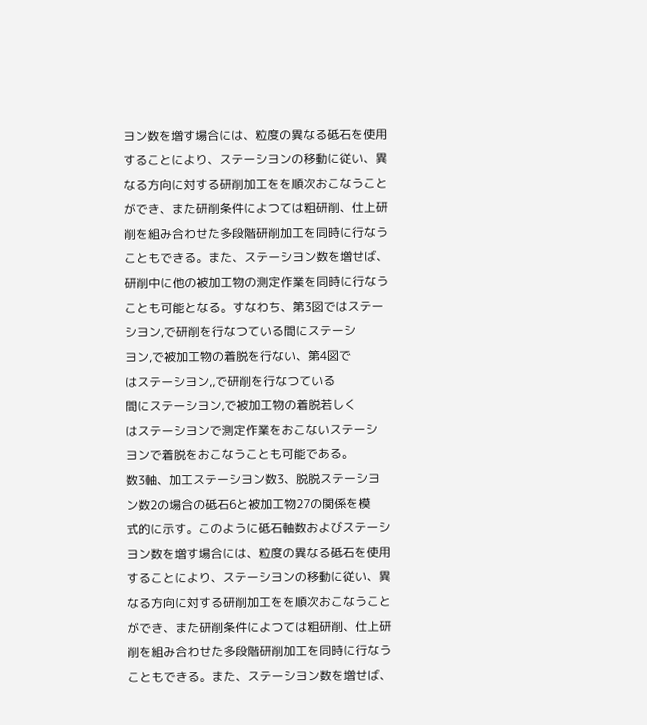ヨン数を増す場合には、粒度の異なる砥石を使用
することにより、ステーシヨンの移動に従い、異
なる方向に対する研削加工をを順次おこなうこと
ができ、また研削条件によつては粗研削、仕上研
削を組み合わせた多段階研削加工を同時に行なう
こともできる。また、ステーシヨン数を増せば、
研削中に他の被加工物の測定作業を同時に行なう
ことも可能となる。すなわち、第3図ではステー
シヨン,で研削を行なつている間にステーシ
ヨン,で被加工物の着脱を行ない、第4図で
はステーシヨン,,で研削を行なつている
間にステーシヨン,で被加工物の着脱若しく
はステーシヨンで測定作業をおこないステーシ
ヨンで着脱をおこなうことも可能である。
数3軸、加工ステーシヨン数3、脱脱ステーシヨ
ン数2の場合の砥石6と被加工物27の関係を模
式的に示す。このように砥石軸数およびステーシ
ヨン数を増す場合には、粒度の異なる砥石を使用
することにより、ステーシヨンの移動に従い、異
なる方向に対する研削加工をを順次おこなうこと
ができ、また研削条件によつては粗研削、仕上研
削を組み合わせた多段階研削加工を同時に行なう
こともできる。また、ステーシヨン数を増せば、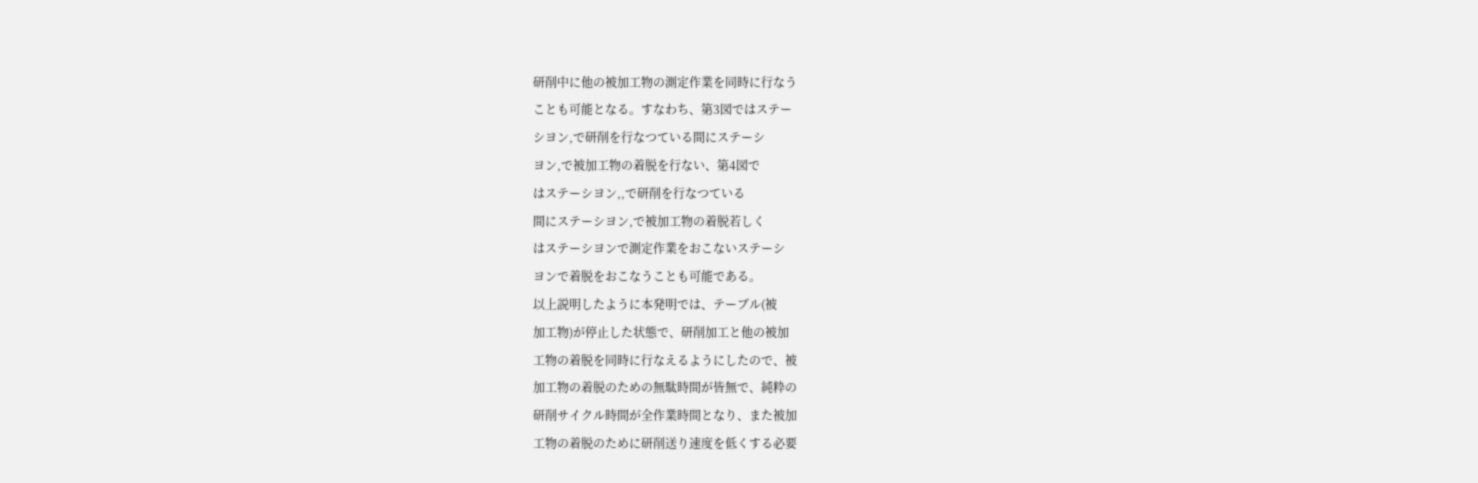研削中に他の被加工物の測定作業を同時に行なう
ことも可能となる。すなわち、第3図ではステー
シヨン,で研削を行なつている間にステーシ
ヨン,で被加工物の着脱を行ない、第4図で
はステーシヨン,,で研削を行なつている
間にステーシヨン,で被加工物の着脱若しく
はステーシヨンで測定作業をおこないステーシ
ヨンで着脱をおこなうことも可能である。
以上説明したように本発明では、テーブル(被
加工物)が停止した状態で、研削加工と他の被加
工物の着脱を同時に行なえるようにしたので、被
加工物の着脱のための無駄時間が皆無で、純粋の
研削サイクル時間が全作業時間となり、また被加
工物の着脱のために研削送り速度を低くする必要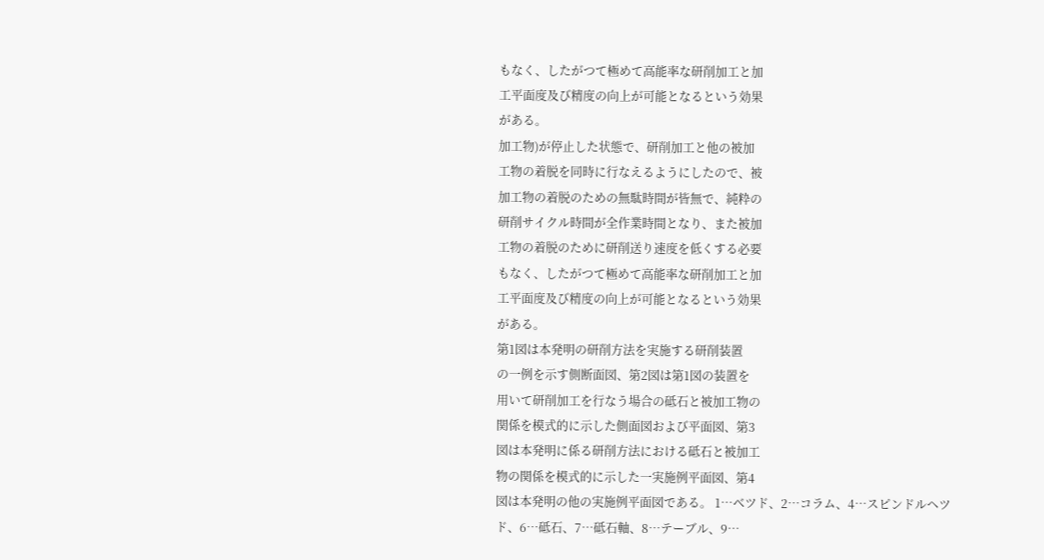もなく、したがつて極めて高能率な研削加工と加
工平面度及び精度の向上が可能となるという効果
がある。
加工物)が停止した状態で、研削加工と他の被加
工物の着脱を同時に行なえるようにしたので、被
加工物の着脱のための無駄時間が皆無で、純粋の
研削サイクル時間が全作業時間となり、また被加
工物の着脱のために研削送り速度を低くする必要
もなく、したがつて極めて高能率な研削加工と加
工平面度及び精度の向上が可能となるという効果
がある。
第1図は本発明の研削方法を実施する研削装置
の一例を示す側断面図、第2図は第1図の装置を
用いて研削加工を行なう場合の砥石と被加工物の
関係を模式的に示した側面図および平面図、第3
図は本発明に係る研削方法における砥石と被加工
物の関係を模式的に示した一実施例平面図、第4
図は本発明の他の実施例平面図である。 1…ベツド、2…コラム、4…スピンドルヘツ
ド、6…砥石、7…砥石軸、8…テーブル、9…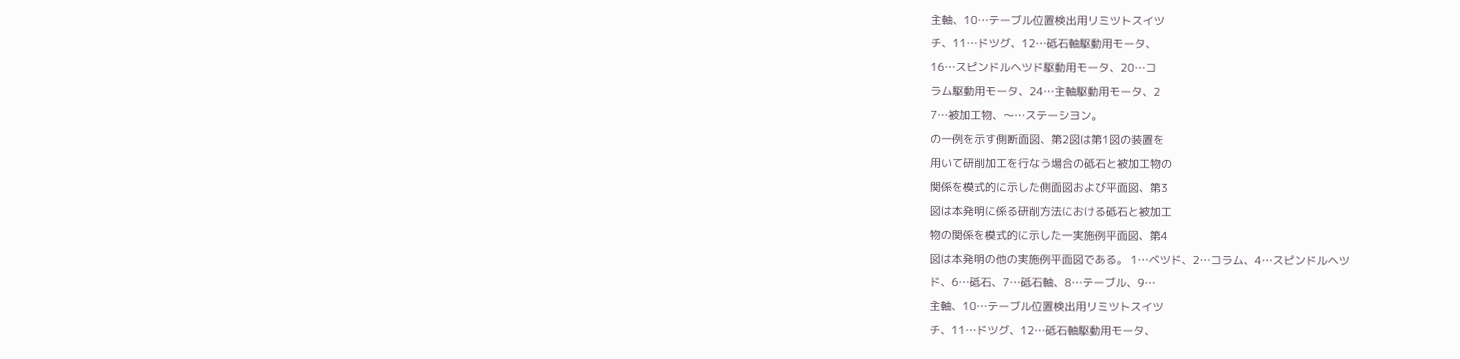主軸、10…テーブル位置検出用リミツトスイツ
チ、11…ドツグ、12…砥石軸駆動用モータ、
16…スピンドルヘツド駆動用モータ、20…コ
ラム駆動用モータ、24…主軸駆動用モータ、2
7…被加工物、〜…ステーシヨン。
の一例を示す側断面図、第2図は第1図の装置を
用いて研削加工を行なう場合の砥石と被加工物の
関係を模式的に示した側面図および平面図、第3
図は本発明に係る研削方法における砥石と被加工
物の関係を模式的に示した一実施例平面図、第4
図は本発明の他の実施例平面図である。 1…ベツド、2…コラム、4…スピンドルヘツ
ド、6…砥石、7…砥石軸、8…テーブル、9…
主軸、10…テーブル位置検出用リミツトスイツ
チ、11…ドツグ、12…砥石軸駆動用モータ、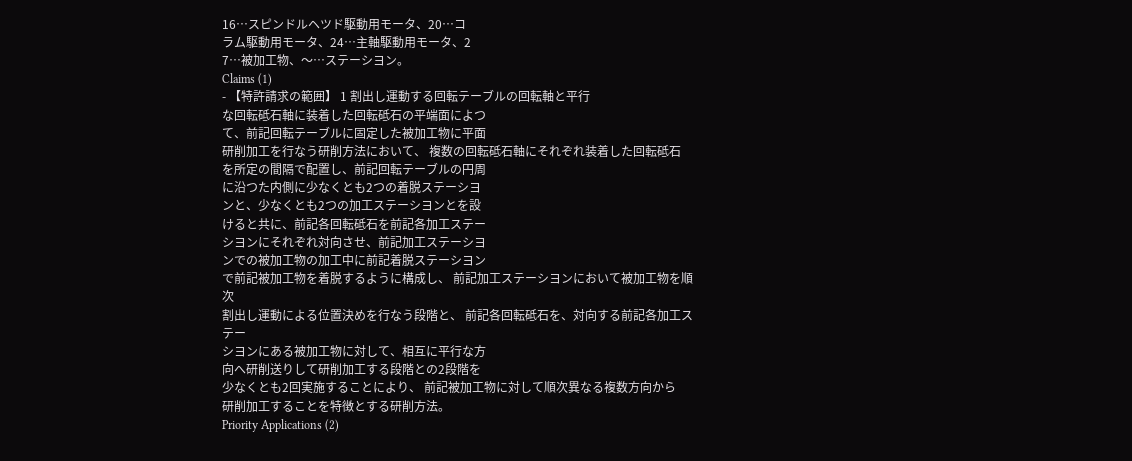16…スピンドルヘツド駆動用モータ、20…コ
ラム駆動用モータ、24…主軸駆動用モータ、2
7…被加工物、〜…ステーシヨン。
Claims (1)
- 【特許請求の範囲】 1 割出し運動する回転テーブルの回転軸と平行
な回転砥石軸に装着した回転砥石の平端面によつ
て、前記回転テーブルに固定した被加工物に平面
研削加工を行なう研削方法において、 複数の回転砥石軸にそれぞれ装着した回転砥石
を所定の間隔で配置し、前記回転テーブルの円周
に沿つた内側に少なくとも2つの着脱ステーシヨ
ンと、少なくとも2つの加工ステーシヨンとを設
けると共に、前記各回転砥石を前記各加工ステー
シヨンにそれぞれ対向させ、前記加工ステーシヨ
ンでの被加工物の加工中に前記着脱ステーシヨン
で前記被加工物を着脱するように構成し、 前記加工ステーシヨンにおいて被加工物を順次
割出し運動による位置決めを行なう段階と、 前記各回転砥石を、対向する前記各加工ステー
シヨンにある被加工物に対して、相互に平行な方
向へ研削送りして研削加工する段階との2段階を
少なくとも2回実施することにより、 前記被加工物に対して順次異なる複数方向から
研削加工することを特徴とする研削方法。
Priority Applications (2)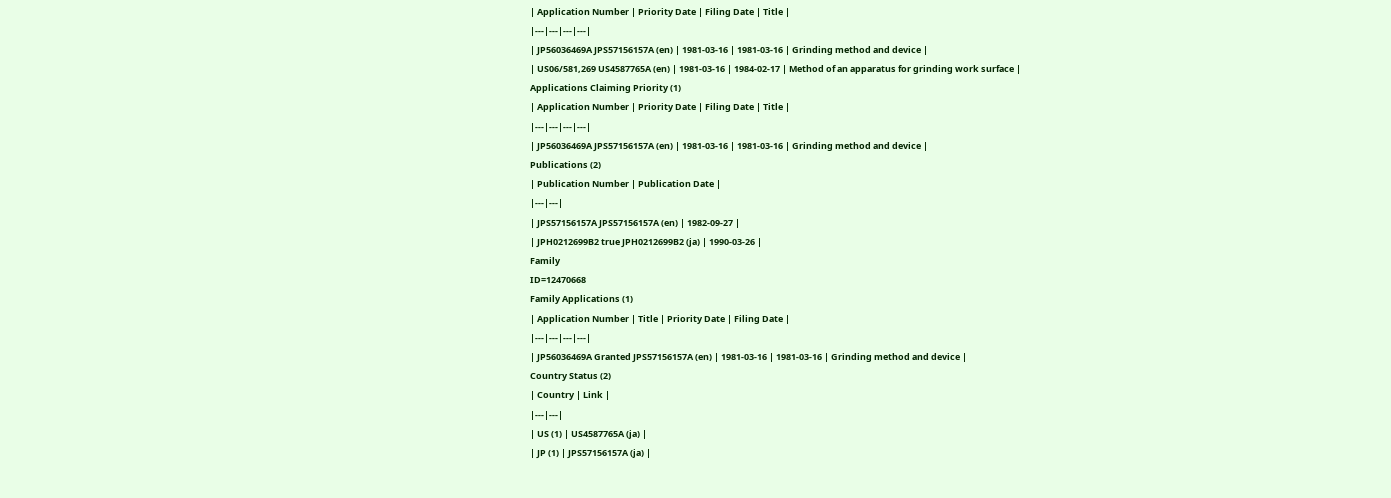| Application Number | Priority Date | Filing Date | Title |
|---|---|---|---|
| JP56036469A JPS57156157A (en) | 1981-03-16 | 1981-03-16 | Grinding method and device |
| US06/581,269 US4587765A (en) | 1981-03-16 | 1984-02-17 | Method of an apparatus for grinding work surface |
Applications Claiming Priority (1)
| Application Number | Priority Date | Filing Date | Title |
|---|---|---|---|
| JP56036469A JPS57156157A (en) | 1981-03-16 | 1981-03-16 | Grinding method and device |
Publications (2)
| Publication Number | Publication Date |
|---|---|
| JPS57156157A JPS57156157A (en) | 1982-09-27 |
| JPH0212699B2 true JPH0212699B2 (ja) | 1990-03-26 |
Family
ID=12470668
Family Applications (1)
| Application Number | Title | Priority Date | Filing Date |
|---|---|---|---|
| JP56036469A Granted JPS57156157A (en) | 1981-03-16 | 1981-03-16 | Grinding method and device |
Country Status (2)
| Country | Link |
|---|---|
| US (1) | US4587765A (ja) |
| JP (1) | JPS57156157A (ja) |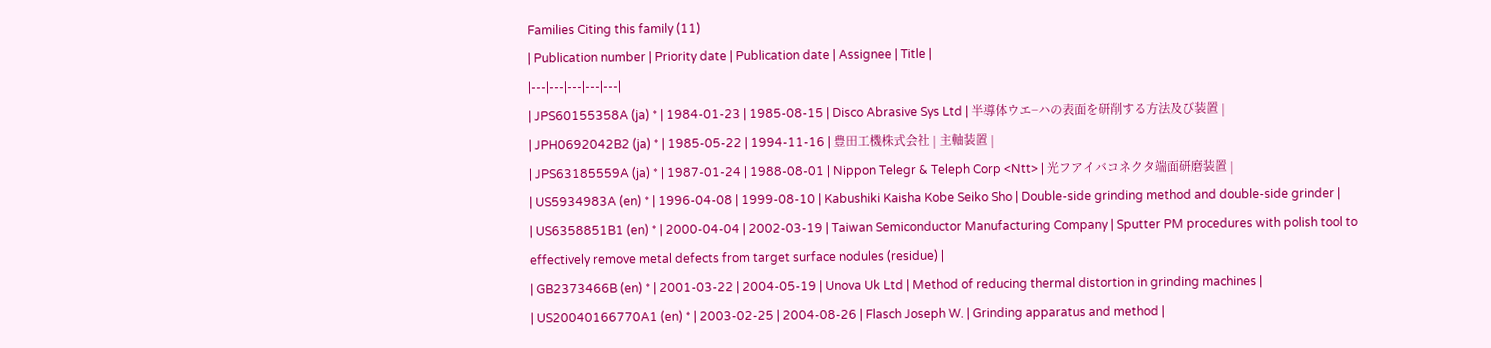Families Citing this family (11)
| Publication number | Priority date | Publication date | Assignee | Title |
|---|---|---|---|---|
| JPS60155358A (ja) * | 1984-01-23 | 1985-08-15 | Disco Abrasive Sys Ltd | 半導体ウエ−ハの表面を研削する方法及び装置 |
| JPH0692042B2 (ja) * | 1985-05-22 | 1994-11-16 | 豊田工機株式会社 | 主軸装置 |
| JPS63185559A (ja) * | 1987-01-24 | 1988-08-01 | Nippon Telegr & Teleph Corp <Ntt> | 光フアイバコネクタ端面研磨装置 |
| US5934983A (en) * | 1996-04-08 | 1999-08-10 | Kabushiki Kaisha Kobe Seiko Sho | Double-side grinding method and double-side grinder |
| US6358851B1 (en) * | 2000-04-04 | 2002-03-19 | Taiwan Semiconductor Manufacturing Company | Sputter PM procedures with polish tool to effectively remove metal defects from target surface nodules (residue) |
| GB2373466B (en) * | 2001-03-22 | 2004-05-19 | Unova Uk Ltd | Method of reducing thermal distortion in grinding machines |
| US20040166770A1 (en) * | 2003-02-25 | 2004-08-26 | Flasch Joseph W. | Grinding apparatus and method |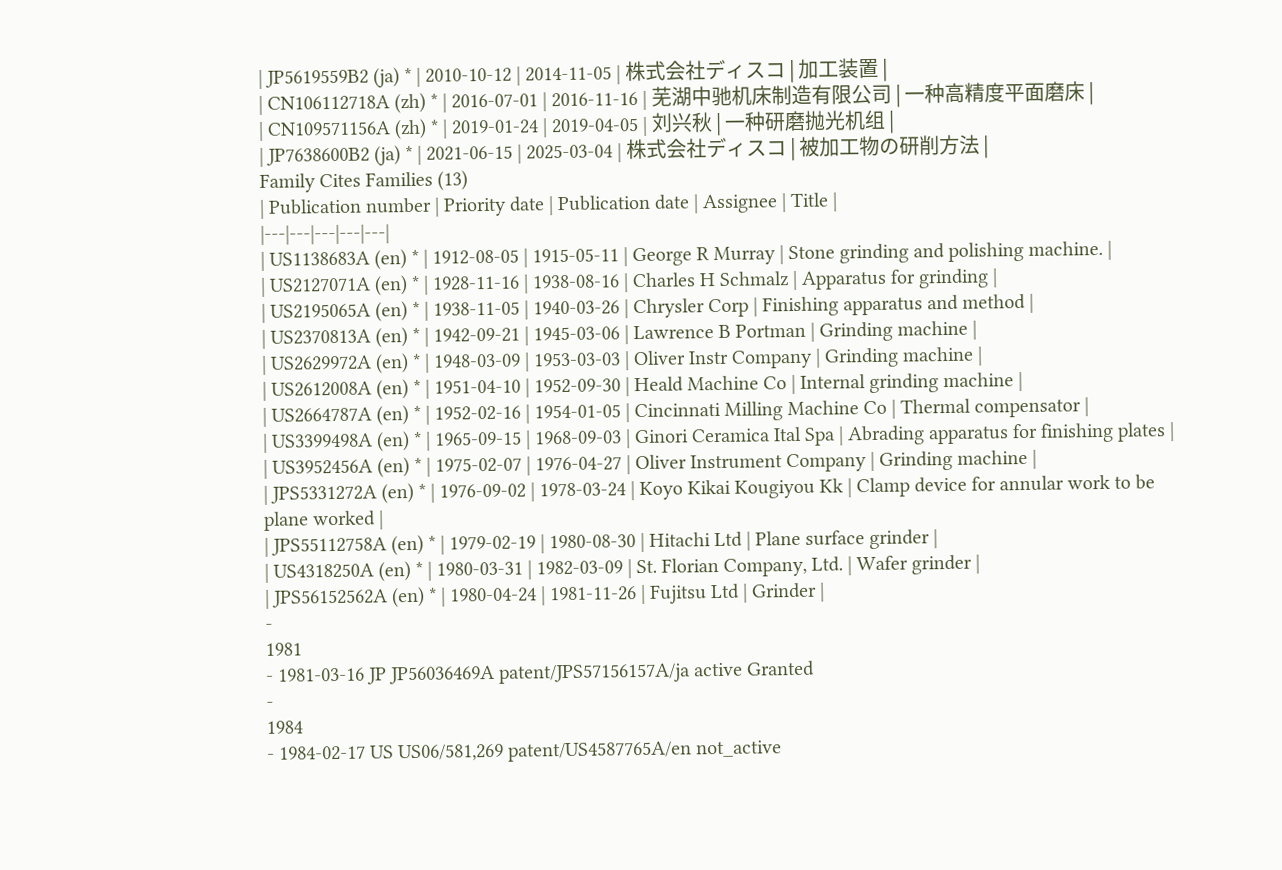| JP5619559B2 (ja) * | 2010-10-12 | 2014-11-05 | 株式会社ディスコ | 加工装置 |
| CN106112718A (zh) * | 2016-07-01 | 2016-11-16 | 芜湖中驰机床制造有限公司 | 一种高精度平面磨床 |
| CN109571156A (zh) * | 2019-01-24 | 2019-04-05 | 刘兴秋 | 一种研磨抛光机组 |
| JP7638600B2 (ja) * | 2021-06-15 | 2025-03-04 | 株式会社ディスコ | 被加工物の研削方法 |
Family Cites Families (13)
| Publication number | Priority date | Publication date | Assignee | Title |
|---|---|---|---|---|
| US1138683A (en) * | 1912-08-05 | 1915-05-11 | George R Murray | Stone grinding and polishing machine. |
| US2127071A (en) * | 1928-11-16 | 1938-08-16 | Charles H Schmalz | Apparatus for grinding |
| US2195065A (en) * | 1938-11-05 | 1940-03-26 | Chrysler Corp | Finishing apparatus and method |
| US2370813A (en) * | 1942-09-21 | 1945-03-06 | Lawrence B Portman | Grinding machine |
| US2629972A (en) * | 1948-03-09 | 1953-03-03 | Oliver Instr Company | Grinding machine |
| US2612008A (en) * | 1951-04-10 | 1952-09-30 | Heald Machine Co | Internal grinding machine |
| US2664787A (en) * | 1952-02-16 | 1954-01-05 | Cincinnati Milling Machine Co | Thermal compensator |
| US3399498A (en) * | 1965-09-15 | 1968-09-03 | Ginori Ceramica Ital Spa | Abrading apparatus for finishing plates |
| US3952456A (en) * | 1975-02-07 | 1976-04-27 | Oliver Instrument Company | Grinding machine |
| JPS5331272A (en) * | 1976-09-02 | 1978-03-24 | Koyo Kikai Kougiyou Kk | Clamp device for annular work to be plane worked |
| JPS55112758A (en) * | 1979-02-19 | 1980-08-30 | Hitachi Ltd | Plane surface grinder |
| US4318250A (en) * | 1980-03-31 | 1982-03-09 | St. Florian Company, Ltd. | Wafer grinder |
| JPS56152562A (en) * | 1980-04-24 | 1981-11-26 | Fujitsu Ltd | Grinder |
-
1981
- 1981-03-16 JP JP56036469A patent/JPS57156157A/ja active Granted
-
1984
- 1984-02-17 US US06/581,269 patent/US4587765A/en not_active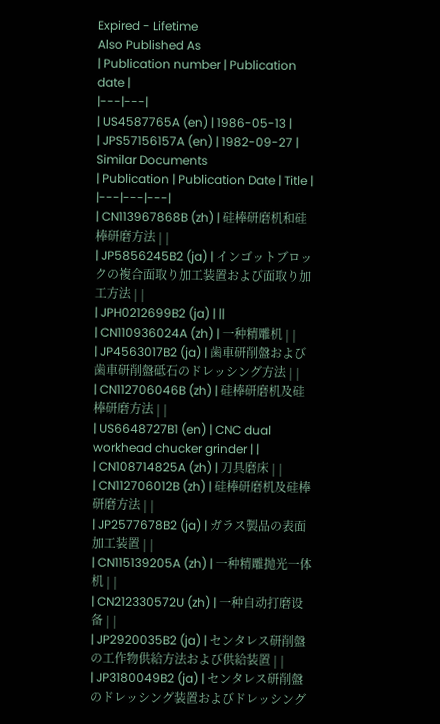Expired - Lifetime
Also Published As
| Publication number | Publication date |
|---|---|
| US4587765A (en) | 1986-05-13 |
| JPS57156157A (en) | 1982-09-27 |
Similar Documents
| Publication | Publication Date | Title |
|---|---|---|
| CN113967868B (zh) | 硅棒研磨机和硅棒研磨方法 | |
| JP5856245B2 (ja) | インゴットブロックの複合面取り加工装置および面取り加工方法 | |
| JPH0212699B2 (ja) | ||
| CN110936024A (zh) | 一种精雕机 | |
| JP4563017B2 (ja) | 歯車研削盤および歯車研削盤砥石のドレッシング方法 | |
| CN112706046B (zh) | 硅棒研磨机及硅棒研磨方法 | |
| US6648727B1 (en) | CNC dual workhead chucker grinder | |
| CN108714825A (zh) | 刀具磨床 | |
| CN112706012B (zh) | 硅棒研磨机及硅棒研磨方法 | |
| JP2577678B2 (ja) | ガラス製品の表面加工装置 | |
| CN115139205A (zh) | 一种精雕抛光一体机 | |
| CN212330572U (zh) | 一种自动打磨设备 | |
| JP2920035B2 (ja) | センタレス研削盤の工作物供給方法および供給装置 | |
| JP3180049B2 (ja) | センタレス研削盤のドレッシング装置およびドレッシング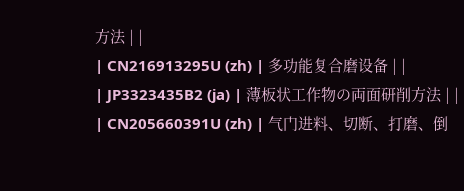方法 | |
| CN216913295U (zh) | 多功能复合磨设备 | |
| JP3323435B2 (ja) | 薄板状工作物の両面研削方法 | |
| CN205660391U (zh) | 气门进料、切断、打磨、倒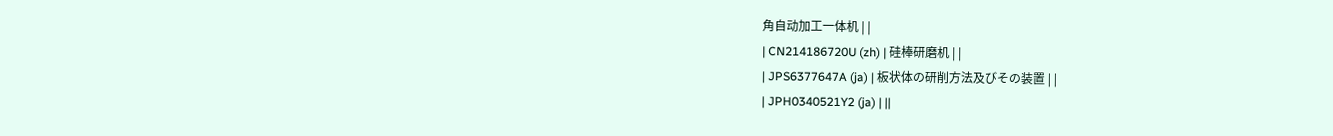角自动加工一体机 | |
| CN214186720U (zh) | 硅棒研磨机 | |
| JPS6377647A (ja) | 板状体の研削方法及びその装置 | |
| JPH0340521Y2 (ja) | ||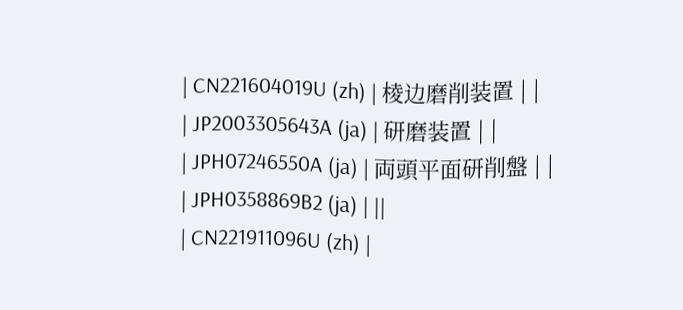| CN221604019U (zh) | 棱边磨削装置 | |
| JP2003305643A (ja) | 研磨装置 | |
| JPH07246550A (ja) | 両頭平面研削盤 | |
| JPH0358869B2 (ja) | ||
| CN221911096U (zh) |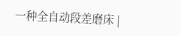一种全自动段差磨床 |